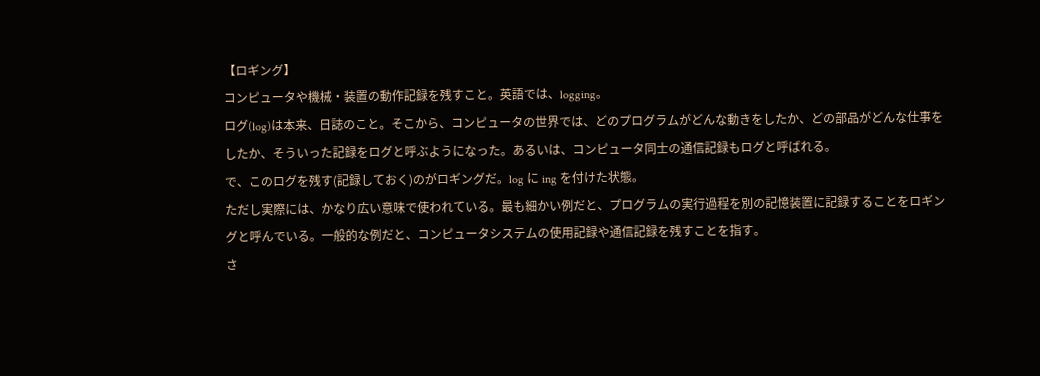【ロギング】
コンピュータや機械・装置の動作記録を残すこと。英語では、logging。
ログ(log)は本来、日誌のこと。そこから、コンピュータの世界では、どのプログラムがどんな動きをしたか、どの部品がどんな仕事をしたか、そういった記録をログと呼ぶようになった。あるいは、コンピュータ同士の通信記録もログと呼ばれる。
で、このログを残す(記録しておく)のがロギングだ。log に ing を付けた状態。
ただし実際には、かなり広い意味で使われている。最も細かい例だと、プログラムの実行過程を別の記憶装置に記録することをロギングと呼んでいる。一般的な例だと、コンピュータシステムの使用記録や通信記録を残すことを指す。
さ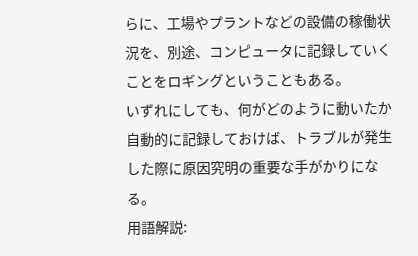らに、工場やプラントなどの設備の稼働状況を、別途、コンピュータに記録していくことをロギングということもある。
いずれにしても、何がどのように動いたか自動的に記録しておけば、トラブルが発生した際に原因究明の重要な手がかりになる。
用語解説: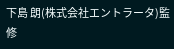下島 朗(株式会社エントラータ)監修